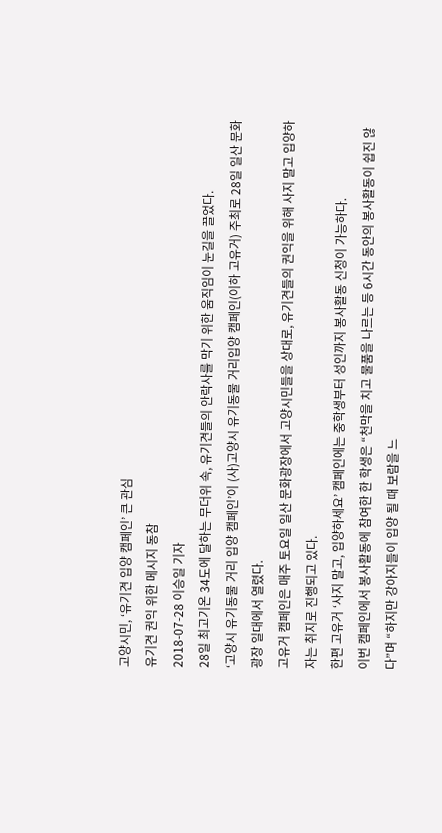고양시민, ‘유기견 입양 캠페인’ 큰 관심
유기견 권익 위한 메시지 동참
2018-07-28 이승일 기자
28일 최고기온 34도에 달하는 무더위 속, 유기견들의 안락사를 막기 위한 움직임이 눈길을 끌었다.
‘고양시 유기동물 거리 입양 캠페인’이 (사)고양시 유기동물 거리입양 캠페인(이하 고유거) 주최로 28일 일산 문화광장 일대에서 열렸다.
고유거 캠페인은 매주 토요일 일산 문화광장에서 고양시민들을 상대로, 유기견들의 권익을 위해 사지 말고 입양하자는 취지로 진행되고 있다.
한편 고유거 ‘사지 말고, 입양하세요’ 캠페인에는 중학생부터 성인까지 봉사활동 신청이 가능하다.
이번 캠페인에서 봉사활동에 참여한 한 학생은 “천막을 치고 물품을 나르는 등 6시간 동안의 봉사활동이 쉽진 않다”며 “하지만 강아지들이 입양 될 때 보람을 느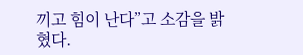끼고 힘이 난다”고 소감을 밝혔다.